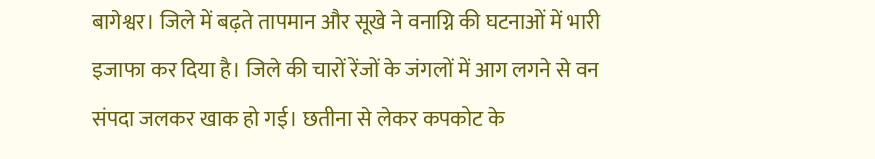बागेश्वर। जिले में बढ़ते तापमान और सूखे ने वनाग्नि की घटनाओं में भारी इजाफा कर दिया है। जिले की चारों रेंजों के जंगलों में आग लगने से वन संपदा जलकर खाक हो गई। छतीना से लेकर कपकोट के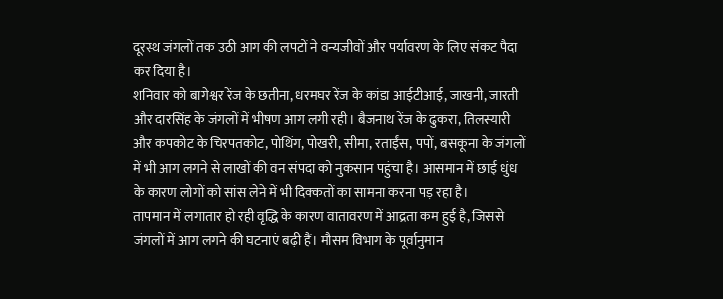दूरस्थ जंगलों तक उठी आग की लपटों ने वन्यजीवों और पर्यावरण के लिए संकट पैदा कर दिया है।
शनिवार को बागेश्वर रेंज के छतीना, धरमघर रेंज के कांडा आईटीआई, जाखनी, जारती और दारसिंह के जंगलों में भीषण आग लगी रही। बैजनाथ रेंज के ढुकरा, तिलस्यारी और कपकोट के चिरपतकोट, पोथिंग, पोखरी, सीमा, रताईंस, पपों, बसकूना के जंगलों में भी आग लगने से लाखों की वन संपदा को नुकसान पहुंचा है। आसमान में छाई धुंध के कारण लोगों को सांस लेने में भी दिक्कतों का सामना करना पड़ रहा है।
तापमान में लगातार हो रही वृद्धि के कारण वातावरण में आद्रता कम हुई है, जिससे जंगलों में आग लगने की घटनाएं बढ़ी हैं। मौसम विभाग के पूर्वानुमान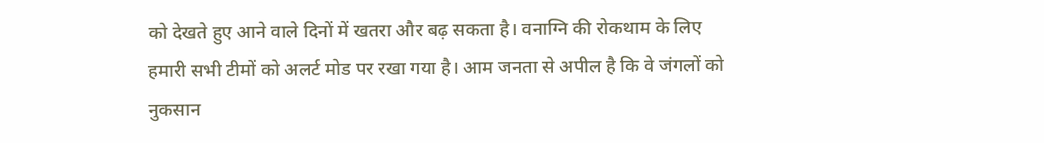को देखते हुए आने वाले दिनों में खतरा और बढ़ सकता है। वनाग्नि की रोकथाम के लिए हमारी सभी टीमों को अलर्ट मोड पर रखा गया है। आम जनता से अपील है कि वे जंगलों को नुकसान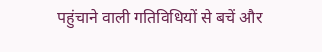पहुंचाने वाली गतिविधियों से बचें और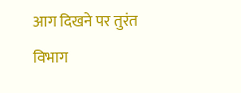आग दिखने पर तुरंत विभाग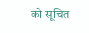को सूचित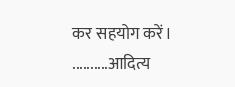कर सहयोग करें।
..........आदित्य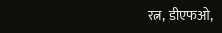रत्न, डीएफओ,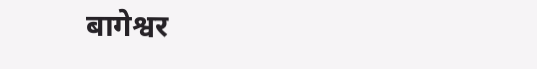बागेश्वर